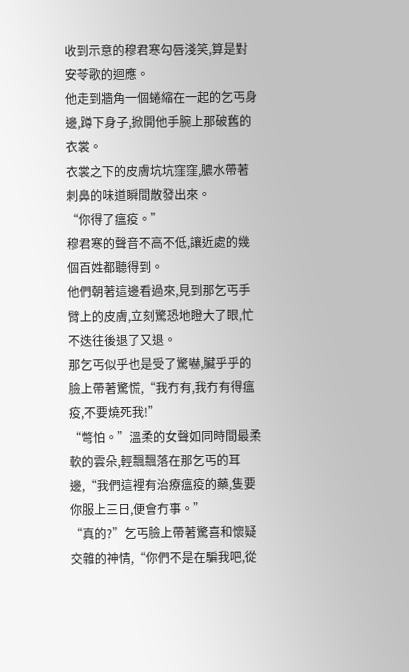收到示意的穆君寒勾唇淺笑,算是對安苓歌的迴應。
他走到牆角一個蜷縮在一起的乞丐身邊,蹲下身子,掀開他手腕上那破舊的衣裳。
衣裳之下的皮膚坑坑窪窪,膿水帶著刺鼻的味道瞬間散發出來。
“你得了瘟疫。”
穆君寒的聲音不高不低,讓近處的幾個百姓都聽得到。
他們朝著這邊看過來,見到那乞丐手臂上的皮膚,立刻驚恐地瞪大了眼,忙不迭往後退了又退。
那乞丐似乎也是受了驚嚇,臟乎乎的臉上帶著驚慌,“我冇有,我冇有得瘟疫,不要燒死我!”
“彆怕。”溫柔的女聲如同時間最柔軟的雲朵,輕飄飄落在那乞丐的耳邊,“我們這裡有治療瘟疫的藥,隻要你服上三日,便會冇事。”
“真的?”乞丐臉上帶著驚喜和懷疑交雜的神情,“你們不是在騙我吧,從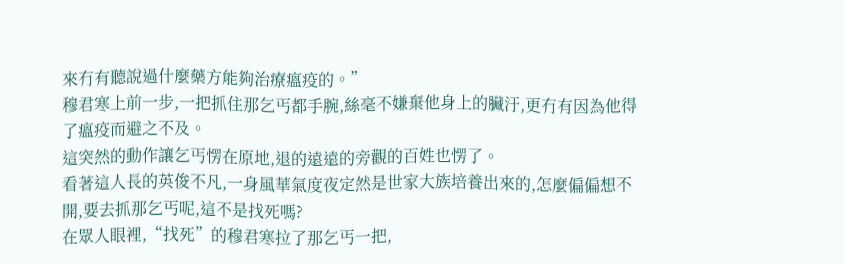來冇有聽說過什麼藥方能夠治療瘟疫的。”
穆君寒上前一步,一把抓住那乞丐都手腕,絲毫不嫌棄他身上的臟汙,更冇有因為他得了瘟疫而避之不及。
這突然的動作讓乞丐愣在原地,退的遠遠的旁觀的百姓也愣了。
看著這人長的英俊不凡,一身風華氣度夜定然是世家大族培養出來的,怎麼偏偏想不開,要去抓那乞丐呢,這不是找死嗎?
在眾人眼裡,“找死”的穆君寒拉了那乞丐一把,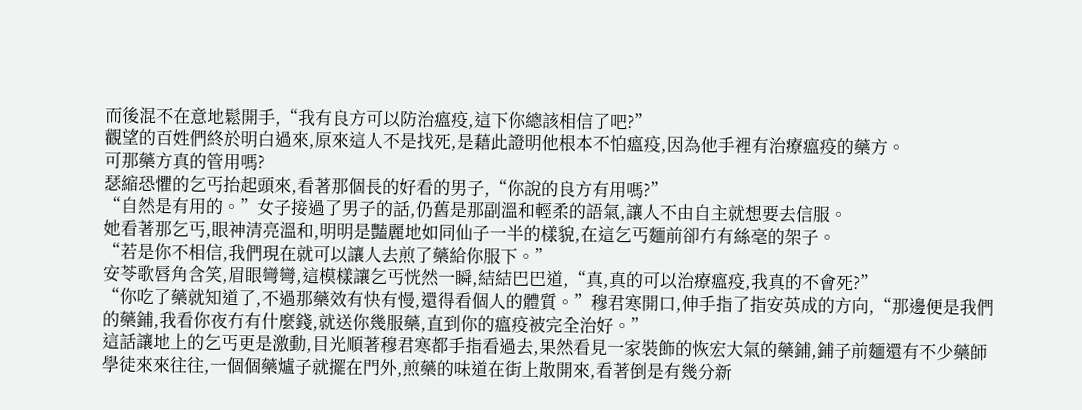而後混不在意地鬆開手,“我有良方可以防治瘟疫,這下你總該相信了吧?”
觀望的百姓們終於明白過來,原來這人不是找死,是藉此證明他根本不怕瘟疫,因為他手裡有治療瘟疫的藥方。
可那藥方真的管用嗎?
瑟縮恐懼的乞丐抬起頭來,看著那個長的好看的男子,“你說的良方有用嗎?”
“自然是有用的。”女子接過了男子的話,仍舊是那副溫和輕柔的語氣,讓人不由自主就想要去信服。
她看著那乞丐,眼神清亮溫和,明明是豔麗地如同仙子一半的樣貌,在這乞丐麵前卻冇有絲毫的架子。
“若是你不相信,我們現在就可以讓人去煎了藥給你服下。”
安苓歌唇角含笑,眉眼彎彎,這模樣讓乞丐恍然一瞬,結結巴巴道,“真,真的可以治療瘟疫,我真的不會死?”
“你吃了藥就知道了,不過那藥效有快有慢,還得看個人的體質。”穆君寒開口,伸手指了指安英成的方向,“那邊便是我們的藥鋪,我看你夜冇有什麼錢,就送你幾服藥,直到你的瘟疫被完全治好。”
這話讓地上的乞丐更是激動,目光順著穆君寒都手指看過去,果然看見一家裝飾的恢宏大氣的藥鋪,鋪子前麵還有不少藥師學徒來來往往,一個個藥爐子就擺在門外,煎藥的味道在街上散開來,看著倒是有幾分新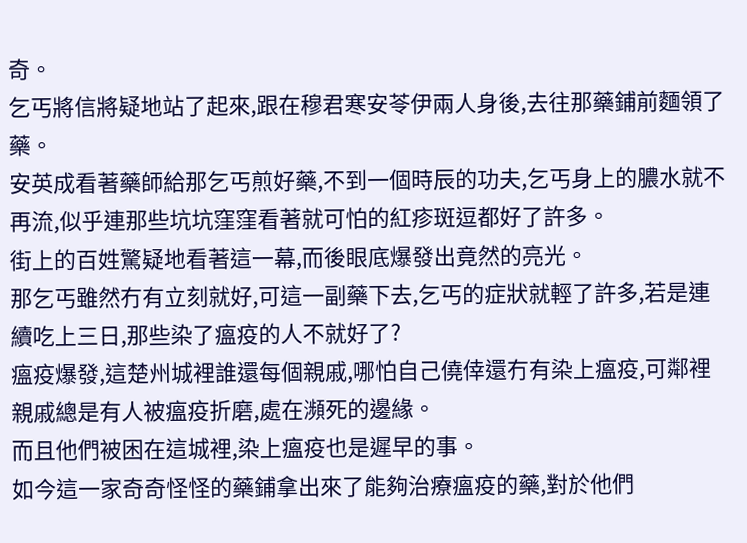奇。
乞丐將信將疑地站了起來,跟在穆君寒安苓伊兩人身後,去往那藥鋪前麵領了藥。
安英成看著藥師給那乞丐煎好藥,不到一個時辰的功夫,乞丐身上的膿水就不再流,似乎連那些坑坑窪窪看著就可怕的紅疹斑逗都好了許多。
街上的百姓驚疑地看著這一幕,而後眼底爆發出竟然的亮光。
那乞丐雖然冇有立刻就好,可這一副藥下去,乞丐的症狀就輕了許多,若是連續吃上三日,那些染了瘟疫的人不就好了?
瘟疫爆發,這楚州城裡誰還每個親戚,哪怕自己僥倖還冇有染上瘟疫,可鄰裡親戚總是有人被瘟疫折磨,處在瀕死的邊緣。
而且他們被困在這城裡,染上瘟疫也是遲早的事。
如今這一家奇奇怪怪的藥鋪拿出來了能夠治療瘟疫的藥,對於他們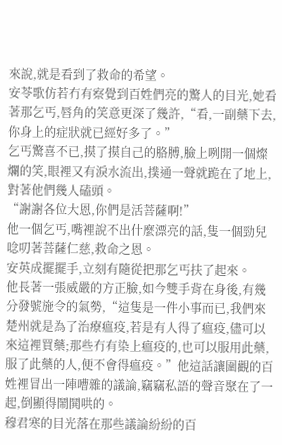來說,就是看到了救命的希望。
安苓歌仿若冇有察覺到百姓們亮的驚人的目光,她看著那乞丐,唇角的笑意更深了幾許,“看,一副藥下去,你身上的症狀就已經好多了。”
乞丐驚喜不已,摸了摸自己的胳膊,臉上咧開一個燦爛的笑,眼裡又有淚水流出,撲通一聲就跪在了地上,對著他們幾人磕頭。
“謝謝各位大恩,你們是活菩薩啊!”
他一個乞丐,嘴裡說不出什麼漂亮的話,隻一個勁兒唸叨著菩薩仁慈,救命之恩。
安英成擺擺手,立刻有隨從把那乞丐扶了起來。
他長著一張威嚴的方正臉,如今雙手背在身後,有幾分發號施令的氣勢,“這隻是一件小事而已,我們來楚州就是為了治療瘟疫,若是有人得了瘟疫,儘可以來這裡買藥;那些冇有染上瘟疫的,也可以服用此藥,服了此藥的人,便不會得瘟疫。”他這話讓圍觀的百姓裡冒出一陣嘈雜的議論,竊竊私語的聲音聚在了一起,倒顯得鬧鬨哄的。
穆君寒的目光落在那些議論紛紛的百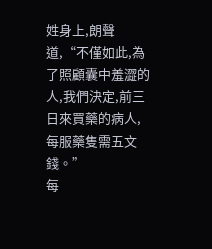姓身上,朗聲道,“不僅如此,為了照顧囊中羞澀的人,我們決定,前三日來買藥的病人,每服藥隻需五文錢。”
每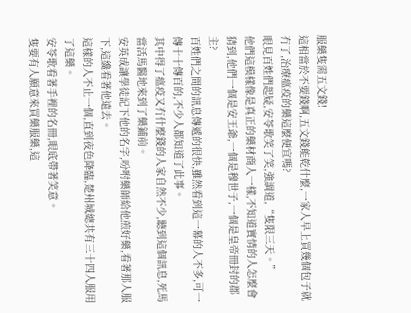服藥隻需五文錢!
這相當於不要錢啊,五文錢能乾什麼,一家人早上買幾個包子就冇了,治療瘟疫的藥這麼便宜嗎?
眼見百姓們起疑,安苓歌笑了笑,強調道,“隻限三天。”
他們這模樣像是真正的藥材商人一樣,不知道實情的人怎麼會猜到,他們一個是安王爺,一個是穆世子,一個是皇帝冊封的郡主?
百姓們之間的訊息傳遞的很快,雖然看到這一幕的人不多,可一傳十十傳百的,不少人都知道了此事。
其中得了瘟疫又冇什麼錢的人家自然不少,聽到這個訊息,死馬當活馬醫地來到了藥鋪前。
安英成讓學徒記下他的名字,吩咐藥師給他煎好藥,看著那人服下,這纔看著他遠去。
這樣的人不止一個,直到夜色降臨,楚州城總共有三十四人服用了這藥。
安苓歌看著手裡的名冊,眼底帶著笑意。
隻要有人願意來買藥服藥,這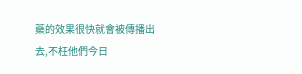藥的效果很快就會被傳播出去,不枉他們今日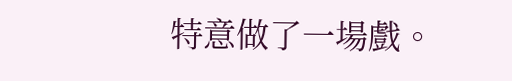特意做了一場戲。